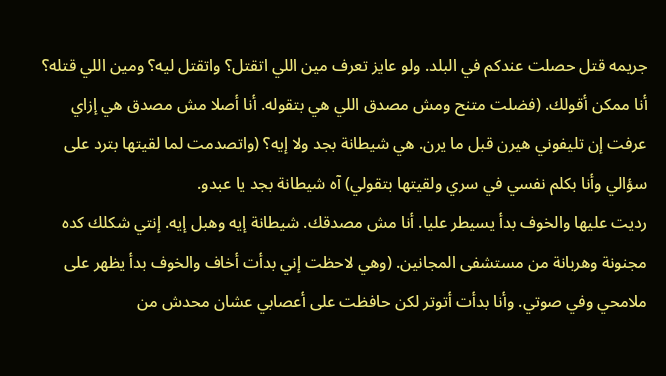جريمه قتل حصلت عندكم في البلد. ولو عايز تعرف مين اللي اتقتل؟ واتقتل ليه؟ ومين اللي قتله؟ أنا ممكن أقولك. (فضلت متنح ومش مصدق اللي هي بتقوله. أنا أصلا مش مصدق هي إزاي عرفت إن تليفوني هيرن قبل ما يرن. هي شيطانة بجد ولا إيه؟ (واتصدمت لما لقيتها بترد على سؤالي وأنا بكلم نفسي في سري ولقيتها بتقولي) آه شيطانة بجد يا عبدو.
رديت عليها والخوف بدأ يسيطر عليا. أنا مش مصدقك. شيطانة إيه وهبل إيه. إنتي شكلك كده مجنونة وهربانة من مستشفى المجانين. (وهي لاحظت إني بدأت أخاف والخوف بدأ يظهر على ملامحي وفي صوتي. وأنا بدأت أتوتر لكن حافظت على أعصابي عشان محدش من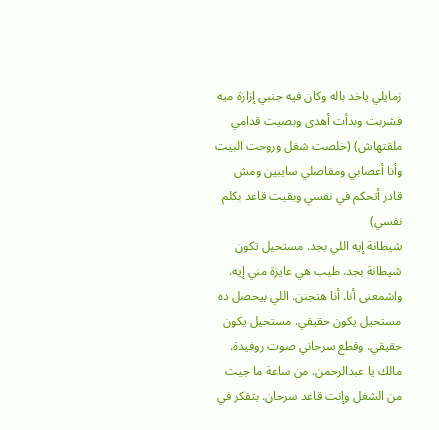زمايلي ياخد باله وكان فيه جنبي إزازة ميه فشربت وبدأت أهدى وبصيت قدامي ملقتهاش) (خلصت شغل وروحت البيت وأنا أعصابي ومفاصلي سايبين ومش قادر أتحكم في نفسي وبقيت قاعد بكلم نفسي)
شيطانة إيه اللي بجد. مستحيل تكون شيطانة بجد. طيب هي عايزة مني إيه. واشمعنى أنا. أنا هتجنن. اللي بيحصل ده مستحيل يكون حقيقي. مستحيل يكون حقيقي. وقطع سرحاني صوت روفيدة. مالك يا عبدالرحمن. من ساعة ما جيت من الشغل وإنت قاعد سرحان. بتفكر في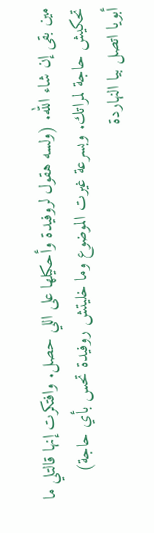مين بقى إن شاء الله. (ولسه هقول لروفيدة وأحكيلها على اللي حصل. وافتكرت إنها قالتلي ما تحكيش حاجة لمراتك. وبسرعة غيرت الموضوع وما خليتش روفيدة تحس بأي حاجة)
أبويا اتصل بيا النهاردة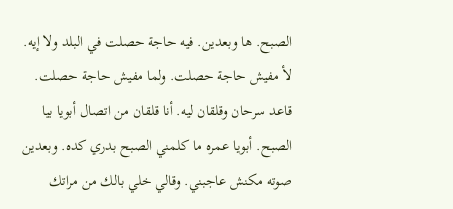الصبح. ها وبعدين. فيه حاجة حصلت في البلد ولا إيه. لأ مفيش حاجة حصلت. ولما مفيش حاجة حصلت. قاعد سرحان وقلقان ليه. أنا قلقان من اتصال أبويا بيا الصبح. أبويا عمره ما كلمني الصبح بدري كده. وبعدين صوته مكنش عاجبني. وقالي خلي بالك من مراتك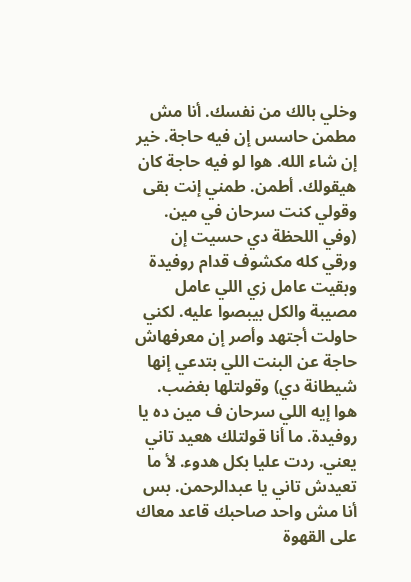وخلي بالك من نفسك. أنا مش مطمن حاسس إن فيه حاجة. خير إن شاء الله. هوا لو فيه حاجة كان هيقولك. أطمن. طمني إنت بقى وقولي كنت سرحان في مين.
(وفي اللحظة دي حسيت إن ورقي كله مكشوف قدام روفيدة وبقيت عامل زي اللي عامل مصيبة والكل بيبصوا عليه. لكني حاولت أجتهد وأصر إن معرفهاش حاجة عن البنت اللي بتدعي إنها شيطانة دي) وقولتلها بغضب. هوا إيه اللي سرحان ف مين ده يا روفيدة. ما أنا قولتلك هعيد تاني يعني. ردت عليا بكل هدوء. لأ ما تعيدش تاني يا عبدالرحمن. بس أنا مش واحد صاحبك قاعد معاك على القهوة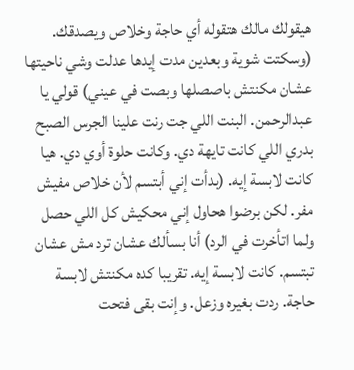هيقولك مالك هتقوله أي حاجة وخلاص ويصدقك.
(وسكتت شوية وبعدين مدت إيدها عدلت وشي ناحيتها عشان مكنتش باصصلها وبصت في عيني) قولي يا عبدالرحمن. البنت اللي جت رنت علينا الجرس الصبح بدري اللي كانت تايهة دي. وكانت حلوة أوي دي. هيا كانت لابسة إيه. (بدأت إني أبتسم لأن خلاص مفيش مفر. لكن برضوا هحاول إني محكيش كل اللي حصل ولما اتأخرت في الرد) أنا بسألك عشان ترد مش عشان تبتسم. كانت لابسة إيه. تقريبا كده مكنتش لابسة حاجة. ردت بغيره وزعل. وإنت بقى فتحت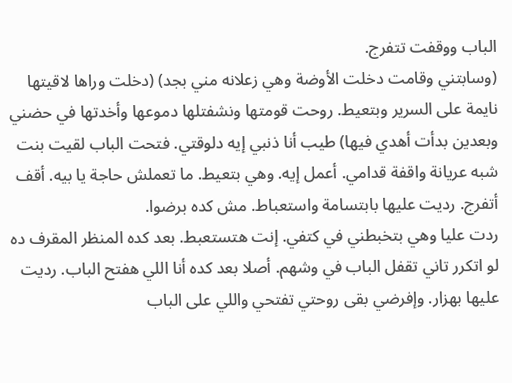الباب ووقفت تتفرج.
(وسابتني وقامت دخلت الأوضة وهي زعلانه مني بجد) (دخلت وراها لاقيتها نايمة على السرير وبتعيط. روحت قومتها ونشفتلها دموعها وأخدتها في حضني وبعدين بدأت أهدي فيها) طيب أنا ذنبي إيه دلوقتي. فتحت الباب لقيت بنت شبه عريانة واقفة قدامي. أعمل إيه. وهي بتعيط. ما تعملش حاجة يا بيه. أقف أتفرج. رديت عليها بابتسامة واستعباط. مش كده برضوا.
ردت عليا وهي بتخبطني في كتفي. إنت هتستعبط. بعد كده المنظر المقرف ده لو اتكرر تاني تقفل الباب في وشهم. أصلا بعد كده أنا اللي هفتح الباب. رديت عليها بهزار. وإفرضي بقى روحتي تفتحي واللي على الباب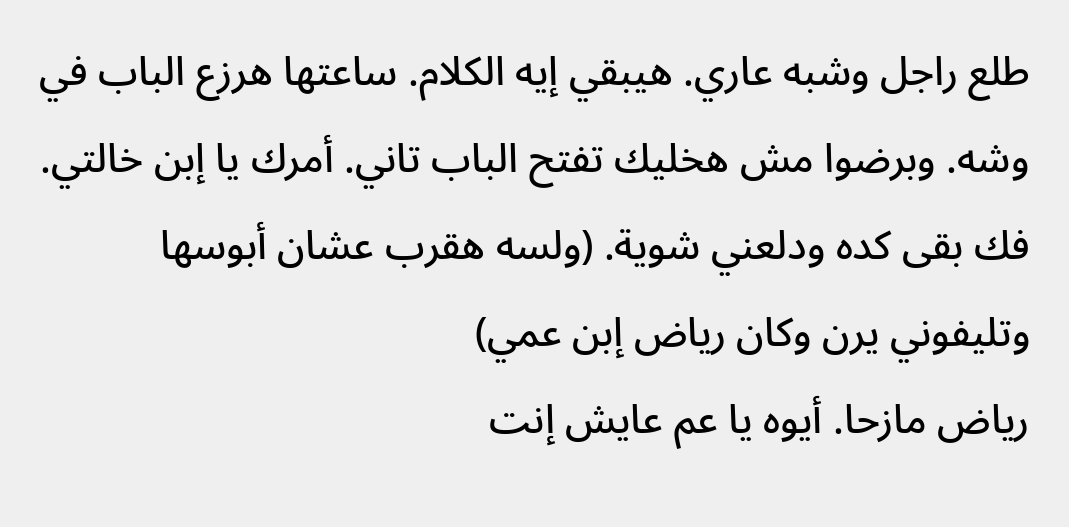طلع راجل وشبه عاري. هيبقي إيه الكلام. ساعتها هرزع الباب في وشه. وبرضوا مش هخليك تفتح الباب تاني. أمرك يا إبن خالتي. فك بقى كده ودلعني شوية. (ولسه هقرب عشان أبوسها وتليفوني يرن وكان رياض إبن عمي)
رياض مازحا. أيوه يا عم عايش إنت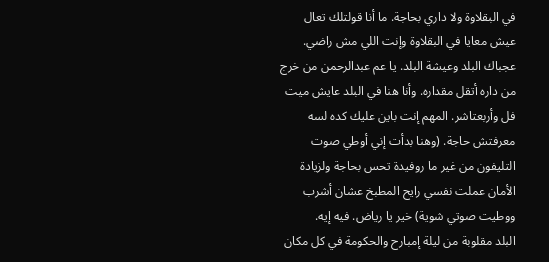في البقلاوة ولا داري بحاجة. ما أنا قولتلك تعال عيش معايا في البقلاوة وإنت اللي مش راضي. عجباك البلد وعيشة البلد. يا عم عبدالرحمن من خرج من داره أتقل مقداره. وأنا هنا في البلد عايش ميت فل وأربعتاشر. المهم إنت باين عليك كده لسه معرفتش حاجة. (وهنا بدأت إني أوطي صوت التليفون من غير ما روفيدة تحس بحاجة ولزيادة الأمان عملت نفسي رايح المطبخ عشان أشرب ووطيت صوتي شوية) خير يا رياض. فيه إيه.
البلد مقلوبة من ليلة إمبارح والحكومة في كل مكان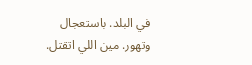في البلد. باستعجال وتهور. مين اللي اتقتل.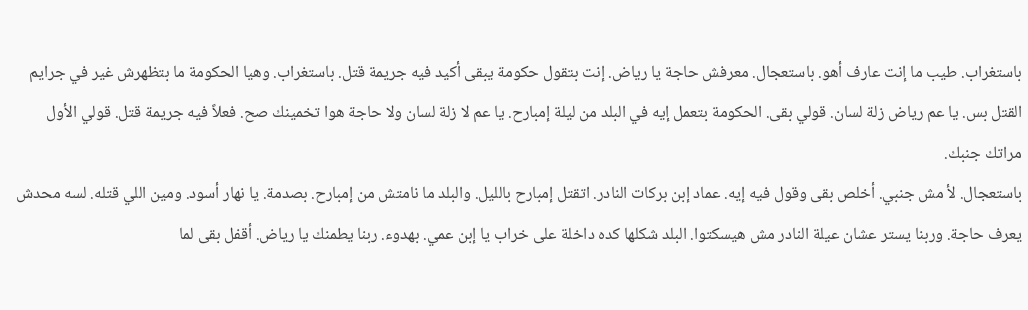باستغراب. طيب ما إنت عارف أهو. باستعجال. معرفش حاجة يا رياض. إنت بتقول حكومة يبقى أكيد فيه جريمة قتل. باستغراب. وهيا الحكومة ما بتظهرش غير في جرايم القتل بس. يا عم رياض زلة لسان. قولي بقى. الحكومة بتعمل إيه في البلد من ليلة إمبارح. يا عم لا زلة لسان ولا حاجة هوا تخمينك صح. فعلاً فيه جريمة قتل. قولي الأول مراتك جنبك.
باستعجال. لأ مش جنبي. أخلص بقى وقول فيه إيه. عماد إبن بركات النادر. اتقتل إمبارح بالليل. والبلد ما نامتش من إمبارح. بصدمة. يا نهار أسود. ومين اللي قتله. لسه محدش يعرف حاجة. وربنا يستر عشان عيلة النادر مش هيسكتوا. البلد شكلها كده داخلة على خراب يا إبن عمي. بهدوء. ربنا يطمنك يا رياض. أقفل بقى لما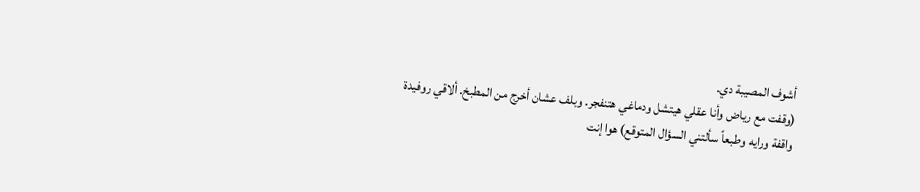أشوف المصيبة دي.
(وقفت مع رياض وأنا عقلي هيتشل ودماغي هتنفجر. وبلف عشان أخرج من المطبخ. ألاقي روفيدة واقفة ورايه وطبعاً سألتني السؤال المتوقع) هوا إنت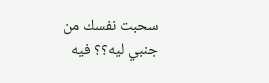سحبت نفسك من جنبي ليه؟؟ فيه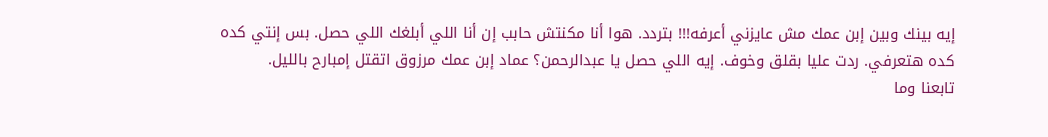إيه بينك وبين إبن عمك مش عايزني أعرفه!!! بتردد. هوا أنا مكنتش حابب إن أنا اللي أبلغك اللي حصل. بس إنتي كده كده هتعرفي. ردت عليا بقلق وخوف. إيه اللي حصل يا عبدالرحمن؟ عماد إبن عمك مرزوق اتقتل إمبارح بالليل.
تابعنا وما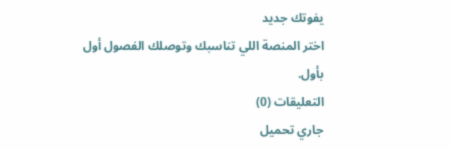يفوتك جديد
اختر المنصة اللي تناسبك وتوصلك الفصول أول بأول.
التعليقات (0)
جاري تحميل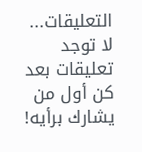التعليقات...
لا توجد تعليقات بعد
كن أول من يشارك برأيه!